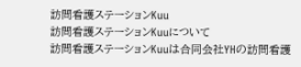訪問看護ステーションKuu
訪問看護ステーションKuuについて
訪問看護ステーションKuuは合同会社YHの訪問看護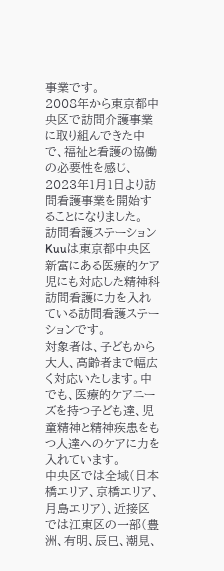事業です。
2008年から東京都中央区で訪問介護事業に取り組んできた中で、福祉と看護の協働の必要性を感じ、2023年1月1日より訪問看護事業を開始することになりました。
訪問看護ステーションKuuは東京都中央区新富にある医療的ケア児にも対応した精神科訪問看護に力を入れている訪問看護ステーションです。
対象者は、子どもから大人、高齢者まで幅広く対応いたします。中でも、医療的ケアニーズを持つ子ども達、児童精神と精神疾患をもつ人達へのケアに力を入れています。
中央区では全域(日本橋エリア、京橋エリア、月島エリア)、近接区では江東区の一部(豊洲、有明、辰巳、潮見、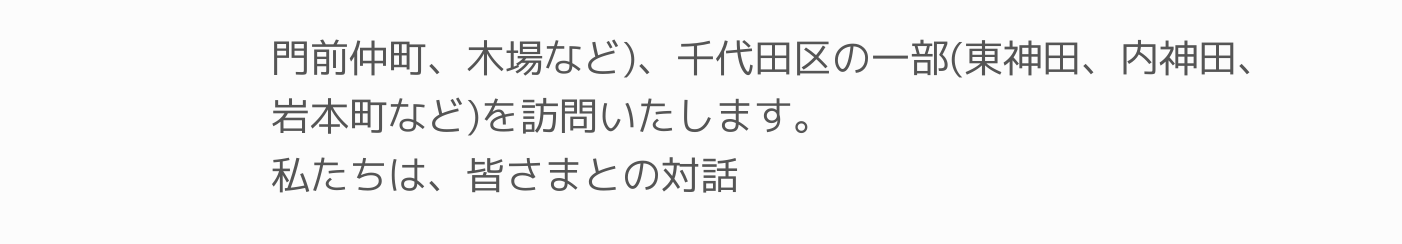門前仲町、木場など)、千代田区の一部(東神田、内神田、岩本町など)を訪問いたします。
私たちは、皆さまとの対話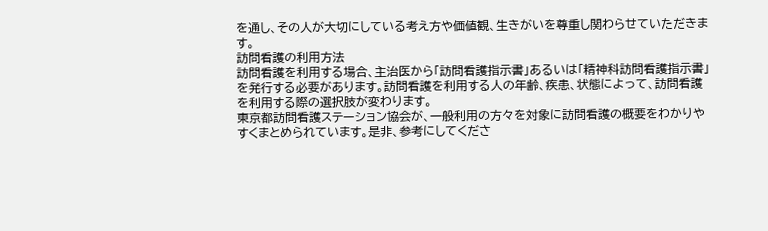を通し、その人が大切にしている考え方や価値観、生きがいを尊重し関わらせていただきます。
訪問看護の利用方法
訪問看護を利用する場合、主治医から「訪問看護指示書」あるいは「精神科訪問看護指示書」を発行する必要があります。訪問看護を利用する人の年齢、疾患、状態によって、訪問看護を利用する際の選択肢が変わります。
東京都訪問看護ステーション協会が、一般利用の方々を対象に訪問看護の概要をわかりやすくまとめられています。是非、参考にしてくださ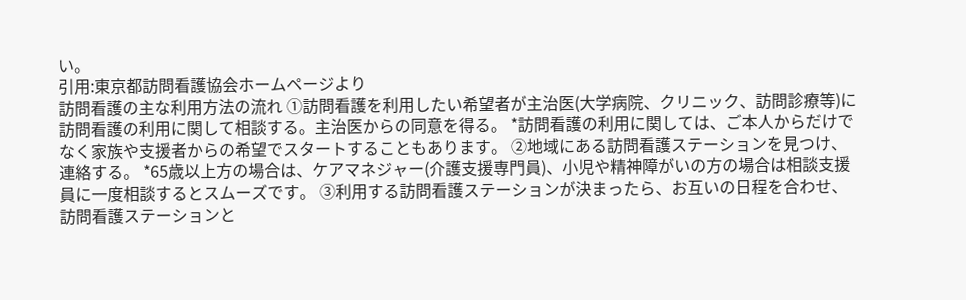い。
引用:東京都訪問看護協会ホームページより
訪問看護の主な利用方法の流れ ➀訪問看護を利用したい希望者が主治医(大学病院、クリニック、訪問診療等)に訪問看護の利用に関して相談する。主治医からの同意を得る。 *訪問看護の利用に関しては、ご本人からだけでなく家族や支援者からの希望でスタートすることもあります。 ➁地域にある訪問看護ステーションを見つけ、連絡する。 *65歳以上方の場合は、ケアマネジャー(介護支援専門員)、小児や精神障がいの方の場合は相談支援員に一度相談するとスムーズです。 ➂利用する訪問看護ステーションが決まったら、お互いの日程を合わせ、訪問看護ステーションと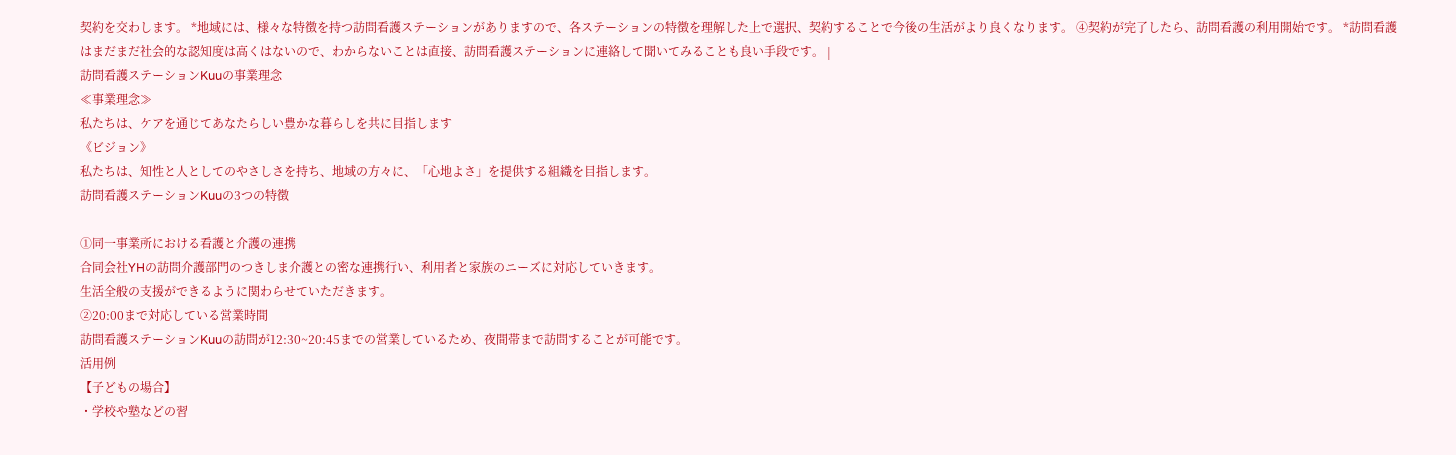契約を交わします。 *地域には、様々な特徴を持つ訪問看護ステーションがありますので、各ステーションの特徴を理解した上で選択、契約することで今後の生活がより良くなります。 ➃契約が完了したら、訪問看護の利用開始です。 *訪問看護はまだまだ社会的な認知度は高くはないので、わからないことは直接、訪問看護ステーションに連絡して聞いてみることも良い手段です。 |
訪問看護ステーションKuuの事業理念
≪事業理念≫
私たちは、ケアを通じてあなたらしい豊かな暮らしを共に目指します
《ビジョン》
私たちは、知性と人としてのやさしさを持ち、地域の方々に、「心地よさ」を提供する組織を目指します。
訪問看護ステーションKuuの3つの特徴

➀同一事業所における看護と介護の連携
合同会社YHの訪問介護部門のつきしま介護との密な連携行い、利用者と家族のニーズに対応していきます。
生活全般の支援ができるように関わらせていただきます。
➁20:00まで対応している営業時間
訪問看護ステーションKuuの訪問が12:30~20:45までの営業しているため、夜間帯まで訪問することが可能です。
活用例
【子どもの場合】
・学校や塾などの習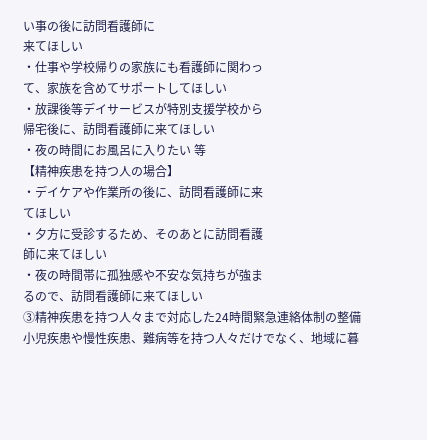い事の後に訪問看護師に
来てほしい
・仕事や学校帰りの家族にも看護師に関わっ
て、家族を含めてサポートしてほしい
・放課後等デイサービスが特別支援学校から
帰宅後に、訪問看護師に来てほしい
・夜の時間にお風呂に入りたい 等
【精神疾患を持つ人の場合】
・デイケアや作業所の後に、訪問看護師に来
てほしい
・夕方に受診するため、そのあとに訪問看護
師に来てほしい
・夜の時間帯に孤独感や不安な気持ちが強ま
るので、訪問看護師に来てほしい
➂精神疾患を持つ人々まで対応した24時間緊急連絡体制の整備
小児疾患や慢性疾患、難病等を持つ人々だけでなく、地域に暮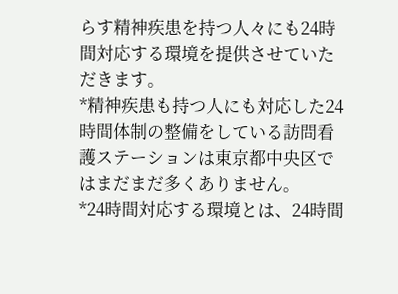らす精神疾患を持つ人々にも24時間対応する環境を提供させていただきます。
*精神疾患も持つ人にも対応した24時間体制の整備をしている訪問看護ステーションは東京都中央区ではまだまだ多くありません。
*24時間対応する環境とは、24時間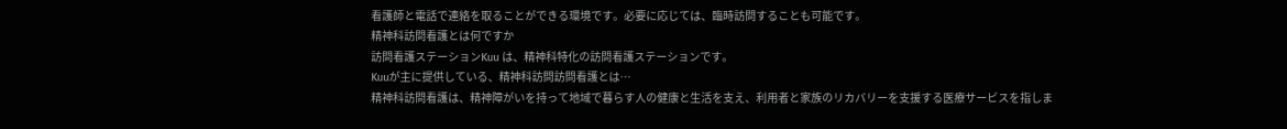看護師と電話で連絡を取ることができる環境です。必要に応じては、臨時訪問することも可能です。
精神科訪問看護とは何ですか
訪問看護ステーションKuu は、精神科特化の訪問看護ステーションです。
Kuuが主に提供している、精神科訪問訪問看護とは…
精神科訪問看護は、精神障がいを持って地域で暮らす人の健康と生活を支え、利用者と家族のリカバリーを支援する医療サービスを指しま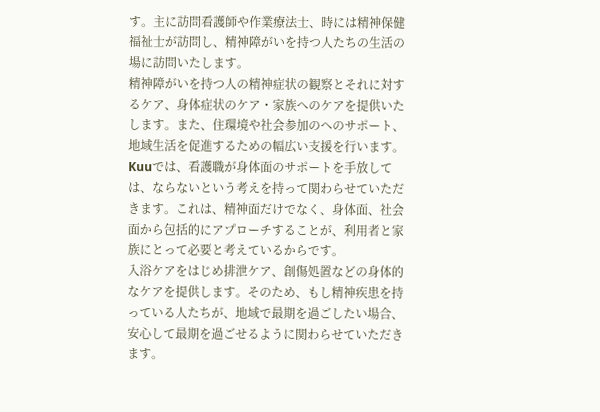す。主に訪問看護師や作業療法士、時には精神保健福祉士が訪問し、精神障がいを持つ人たちの生活の場に訪問いたします。
精神障がいを持つ人の精神症状の観察とそれに対するケア、身体症状のケア・家族へのケアを提供いたします。また、住環境や社会参加のへのサポート、地域生活を促進するための幅広い支援を行います。
Kuuでは、看護職が身体面のサポートを手放しては、ならないという考えを持って関わらせていただきます。これは、精神面だけでなく、身体面、社会面から包括的にアプローチすることが、利用者と家族にとって必要と考えているからです。
入浴ケアをはじめ排泄ケア、創傷処置などの身体的なケアを提供します。そのため、もし精神疾患を持っている人たちが、地域で最期を過ごしたい場合、安心して最期を過ごせるように関わらせていただきます。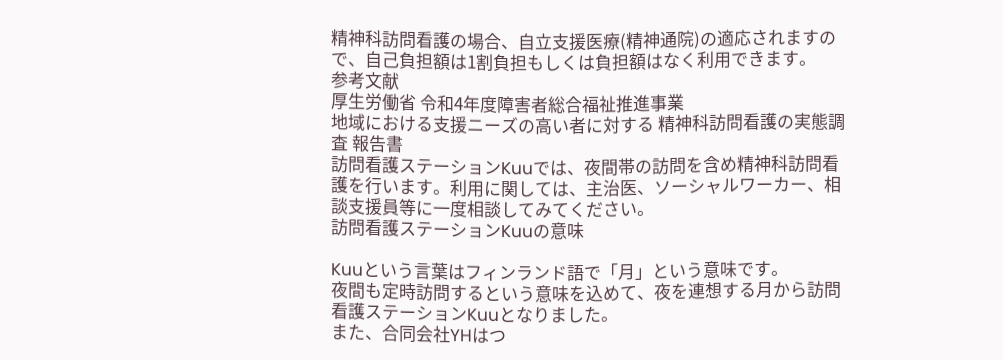精神科訪問看護の場合、自立支援医療(精神通院)の適応されますので、自己負担額は1割負担もしくは負担額はなく利用できます。
参考文献
厚生労働省 令和4年度障害者総合福祉推進事業
地域における支援ニーズの高い者に対する 精神科訪問看護の実態調査 報告書
訪問看護ステーションKuuでは、夜間帯の訪問を含め精神科訪問看護を行います。利用に関しては、主治医、ソーシャルワーカー、相談支援員等に一度相談してみてください。
訪問看護ステーションKuuの意味

Kuuという言葉はフィンランド語で「月」という意味です。
夜間も定時訪問するという意味を込めて、夜を連想する月から訪問看護ステーションKuuとなりました。
また、合同会社YHはつ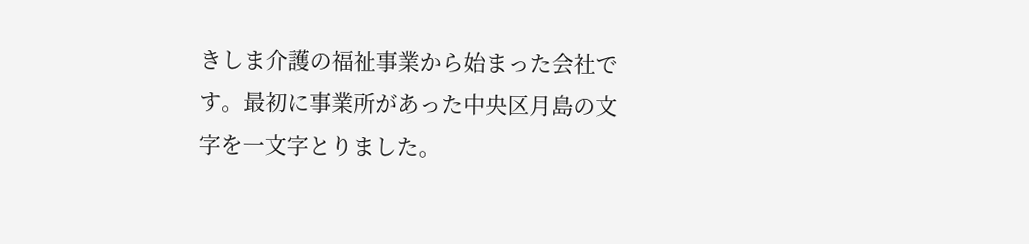きしま介護の福祉事業から始まった会社です。最初に事業所があった中央区月島の文字を一文字とりました。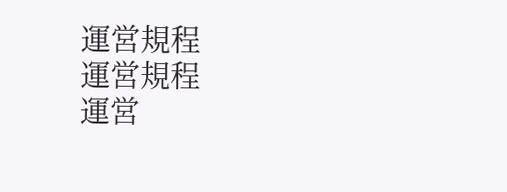運営規程
運営規程
運営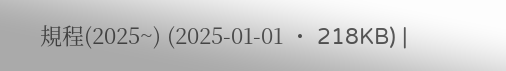規程(2025~) (2025-01-01 ・ 218KB) |